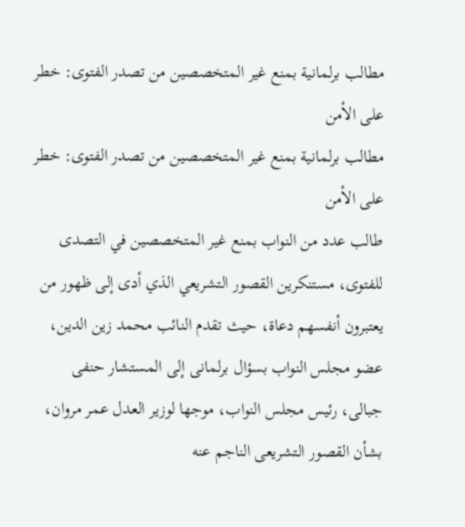مطالب برلمانية بمنع غير المتخصصين من تصدر الفتوى: خطر على الأمن
مطالب برلمانية بمنع غير المتخصصين من تصدر الفتوى: خطر على الأمن
طالب عدد من النواب بمنع غير المتخصصين في التصدى للفتوى، مستنكرين القصور التشريعي الذي أدى إلى ظهور من يعتبرون أنفسهم دعاة، حيث تقدم النائب محمد زين الدين، عضو مجلس النواب بسؤال برلمانى إلى المستشار حنفى جبالى، رئيس مجلس النواب، موجها لوزير العدل عمر مروان، بشأن القصور التشريعى الناجم عنه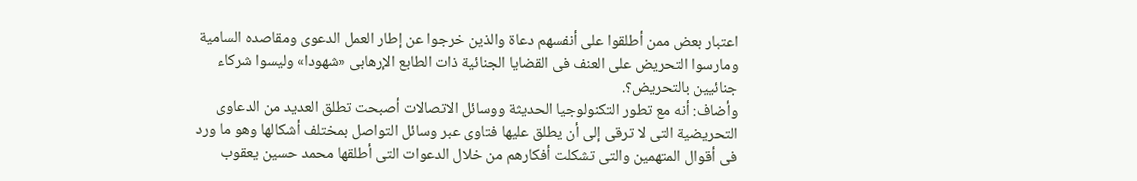اعتبار بعض ممن أطلقوا على أنفسهم دعاة والذين خرجوا عن إطار العمل الدعوى ومقاصده السامية ومارسوا التحريض على العنف فى القضايا الجنائية ذات الطابع الإرهابى «شهودا» وليسوا شركاء جنائيين بالتحريض؟.
وأضاف: أنه مع تطور التكنولوجيا الحديثة ووسائل الاتصالات أصبحت تطلق العديد من الدعاوى التحريضية التى لا ترقى إلى أن يطلق عليها فتاوى عبر وسائل التواصل بمختلف أشكالها وهو ما ورد فى أقوال المتهمين والتى تشكلت أفكارهم من خلال الدعوات التى أطلقها محمد حسين يعقوب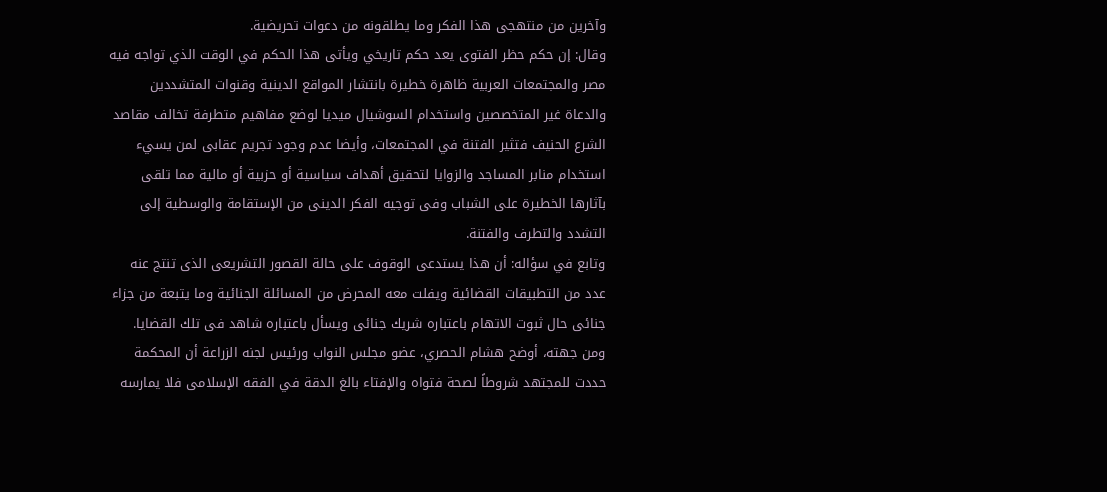وآخرين من منتهجى هذا الفكر وما يطلقونه من دعوات تحريضية.
وقال: إن حكم حظر الفتوى يعد حكم تاريخي ويأتى هذا الحكم في الوقت الذي تواجه فيه مصر والمجتمعات العربية ظاهرة خطيرة بانتشار المواقع الدينية وقنوات المتشددين والدعاة غير المتخصصين واستخدام السوشيال ميديا لوضع مفاهيم متطرفة تخالف مقاصد الشرع الحنيف فتثير الفتنة في المجتمعات، وأيضا عدم وجود تجريم عقابى لمن يسيء استخدام منابر المساجد والزوايا لتحقيق أهداف سياسية أو حزبية أو مالية مما تلقى بآثارها الخطيرة على الشباب وفى توجيه الفكر الدينى من الإستقامة والوسطية إلى التشدد والتطرف والفتنة.
وتابع في سؤاله: أن هذا يستدعى الوقوف على حالة القصور التشريعى الذى تنتج عنه عدد من التطبيقات القضائية ويفلت معه المحرض من المسائلة الجنائية وما يتبعة من جزاء جنائى حال ثبوت الاتهام باعتباره شريك جنائى ويسأل باعتباره شاهد فى تلك القضايا.
ومن جهته، أوضح هشام الحصري، عضو مجلس النواب ورئيس لجنه الزراعة أن المحكمة حددت للمجتهد شروطاً لصحة فتواه والإفتاء بالغ الدقة في الفقه الإسلامى فلا يمارسه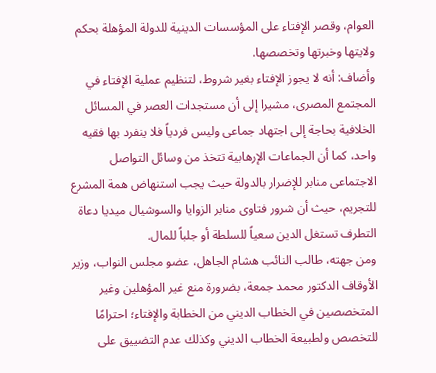العوام، وقصر الإفتاء على المؤسسات الدينية للدولة المؤهلة بحكم ولايتها وخبرتها وتخصصها.
وأضاف: أنه لا يجوز الإفتاء بغير شروط، لتنظيم عملية الإفتاء في المجتمع المصرى، مشيرا إلى أن مستجدات العصر في المسائل الخلافية بحاجة إلى اجتهاد جماعى وليس فردياً فلا ينفرد بها فقيه واحد، كما أن الجماعات الإرهابية تتخذ من وسائل التواصل الاجتماعى منابر للإضرار بالدولة حيث يجب استنهاض همة المشرع للتجريم، حيث أن شرور فتاوى منابر الزوايا والسوشيال ميديا دعاة التطرف تستغل الدين سعياً للسلطة أو جلباً للمال.
ومن جهته، طالب النائب هشام الجاهل، عضو مجلس النواب، وزير الأوقاف الدكتور محمد جمعة، بضرورة منع غير المؤهلين وغير المتخصصين في الخطاب الديني من الخطابة والإفتاء؛ احترامًا للتخصص ولطبيعة الخطاب الديني وكذلك عدم التضييق على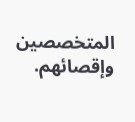المتخصصين وإقصائهم.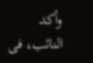وأكد النائب، فى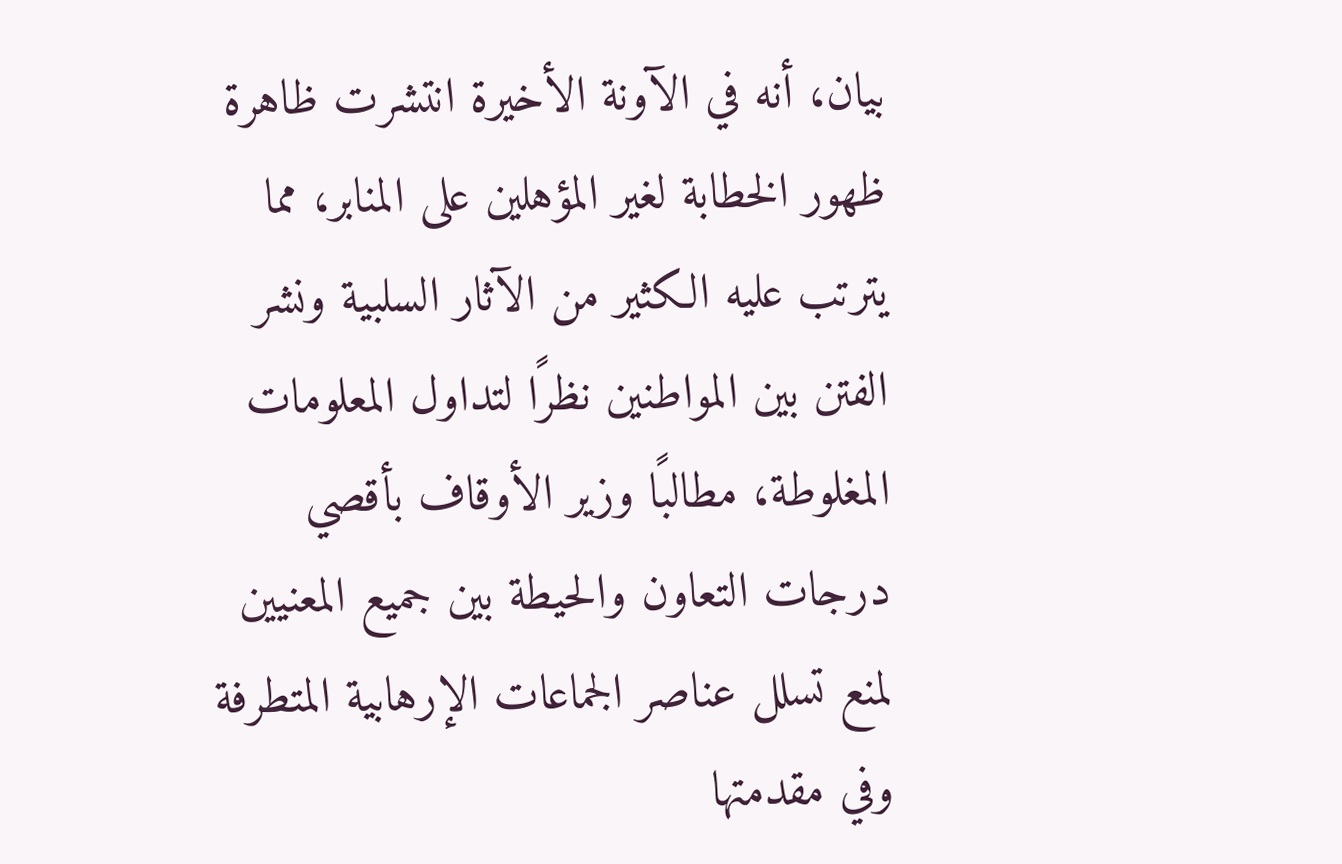بيان، أنه في الآونة الأخيرة انتشرت ظاهرة ظهور الخطابة لغير المؤهلين على المنابر، مما يترتب عليه الكثير من الآثار السلبية ونشر الفتن بين المواطنين نظرًا لتداول المعلومات المغلوطة، مطالبًا وزير الأوقاف بأقصي درجات التعاون والحيطة بين جميع المعنيين لمنع تسلل عناصر الجماعات الإرهابية المتطرفة وفي مقدمتها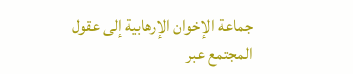جماعة الإخوان الإرهابية إلى عقول المجتمع عبر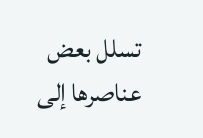تسلل بعض عناصرها إلى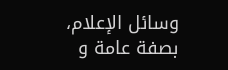وسائل الإعلام، بصفة عامة و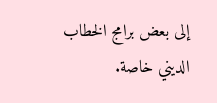إلى بعض برامج الخطاب الديني خاصة.